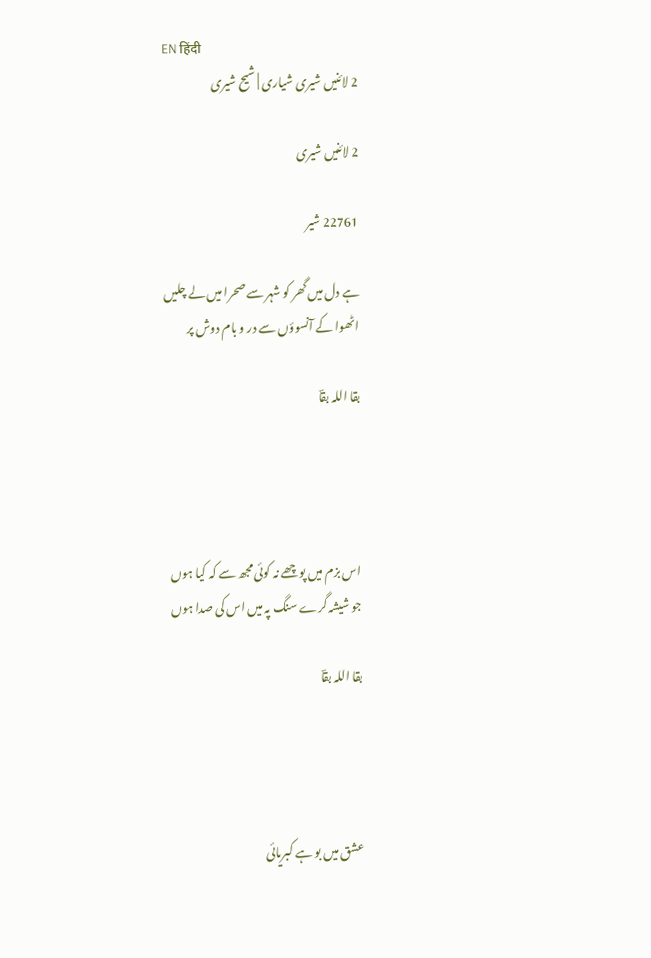EN हिंदी
2 لائنیں شیری شیاری | شیح شیری

2 لائنیں شیری

22761 شیر

ہے دل میں گھر کو شہر سے صحرا میں لے چلیں
اٹھوا کے آنسوؤں سے در و بام دوش پر

بقا اللہ بقاؔ




اس بزم میں پوچھے نہ کوئی مجھ سے کہ کیا ہوں
جو شیشہ گرے سنگ پہ میں اس کی صدا ہوں

بقا اللہ بقاؔ




عشق میں بو ہے کبریائی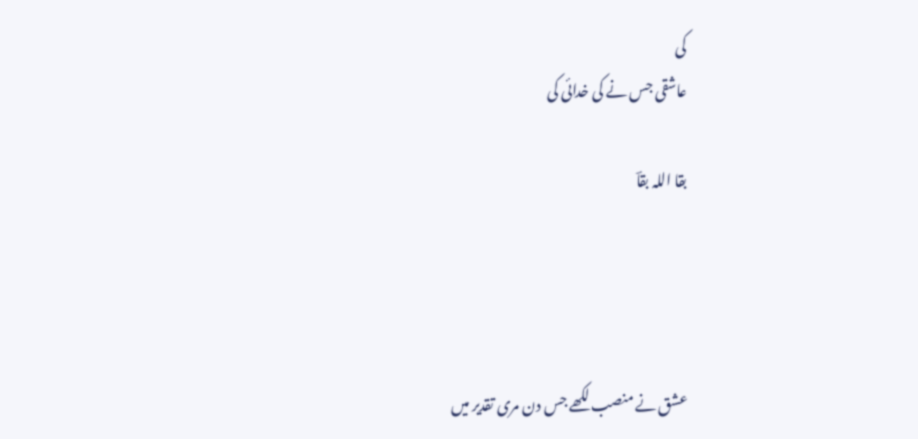کی
عاشقی جس نے کی خدائی کی

بقا اللہ بقاؔ




عشق نے منصب لکھے جس دن مری تقدیر میں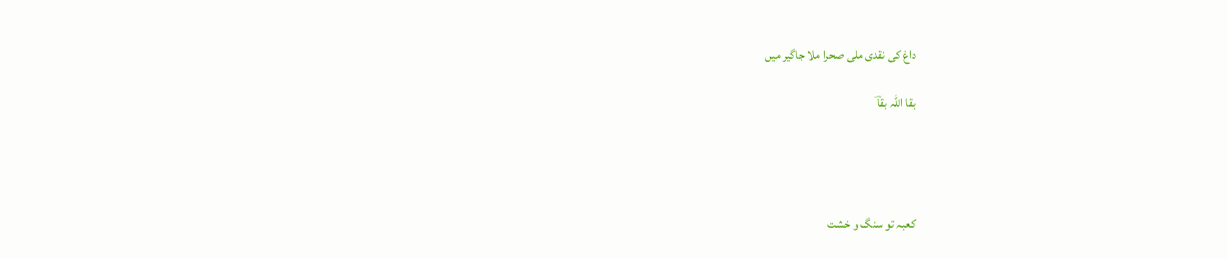داغ کی نقدی ملی صحرا ملا جاگیر میں

بقا اللہ بقاؔ




کعبہ تو سنگ و خشت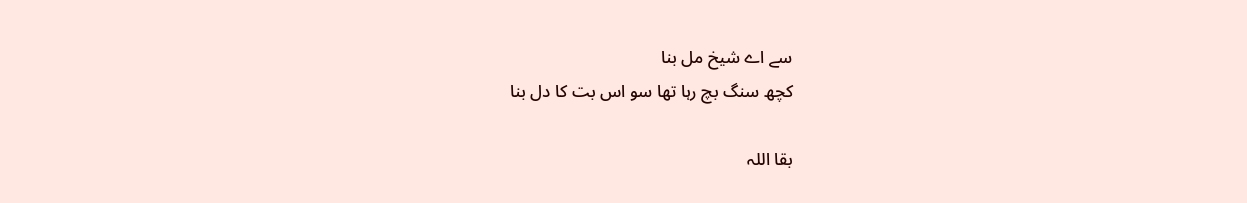سے اے شیخ مل بنا
کچھ سنگ بچ رہا تھا سو اس بت کا دل بنا

بقا اللہ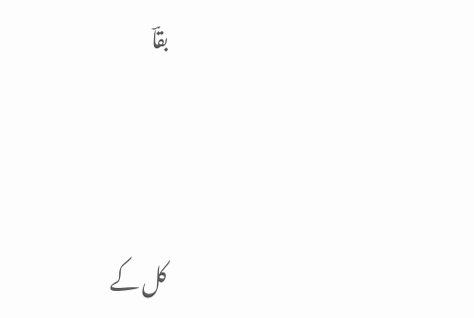بقاؔ




کل کے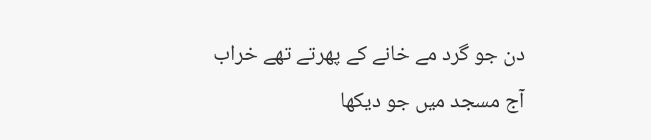دن جو گرد مے خانے کے پھرتے تھے خراب
آج مسجد میں جو دیکھا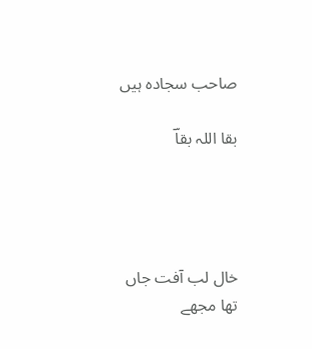صاحب سجادہ ہیں

بقا اللہ بقاؔ




خال لب آفت جاں تھا مجھے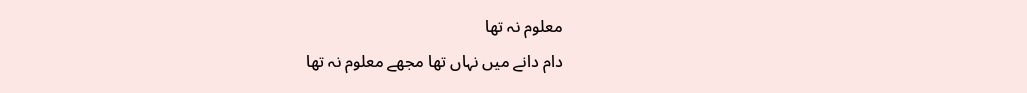معلوم نہ تھا
دام دانے میں نہاں تھا مجھے معلوم نہ تھا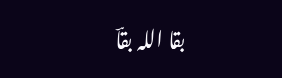بقا اللہ بقاؔ